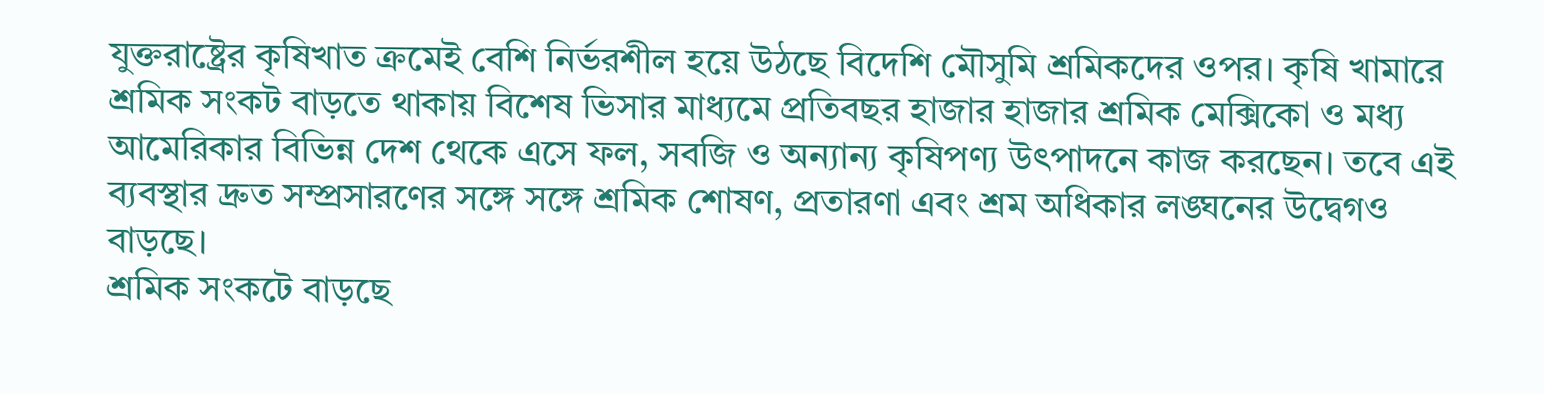যুক্তরাষ্ট্রের কৃষিখাত ক্রমেই বেশি নির্ভরশীল হয়ে উঠছে বিদেশি মৌসুমি শ্রমিকদের ওপর। কৃষি খামারে শ্রমিক সংকট বাড়তে থাকায় বিশেষ ভিসার মাধ্যমে প্রতিবছর হাজার হাজার শ্রমিক মেক্সিকো ও মধ্য আমেরিকার বিভিন্ন দেশ থেকে এসে ফল, সবজি ও অন্যান্য কৃষিপণ্য উৎপাদনে কাজ করছেন। তবে এই ব্যবস্থার দ্রুত সম্প্রসারণের সঙ্গে সঙ্গে শ্রমিক শোষণ, প্রতারণা এবং শ্রম অধিকার লঙ্ঘনের উদ্বেগও বাড়ছে।
শ্রমিক সংকটে বাড়ছে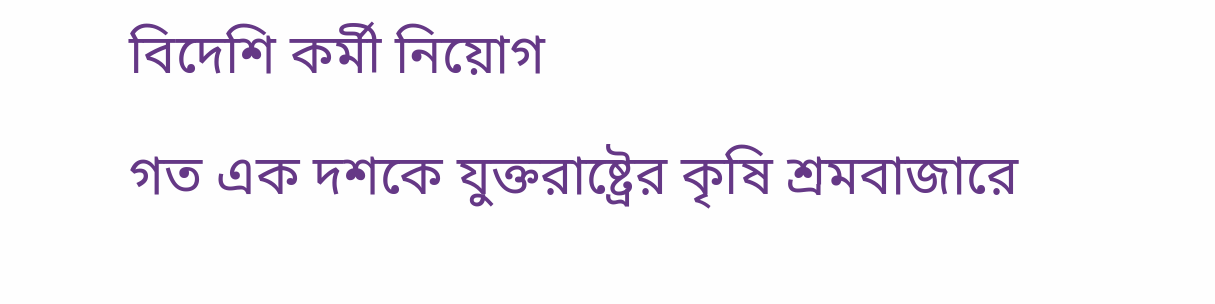বিদেশি কর্মী নিয়োগ
গত এক দশকে যুক্তরাষ্ট্রের কৃষি শ্রমবাজারে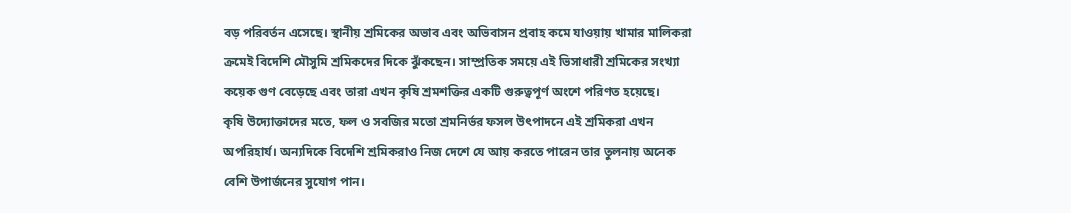বড় পরিবর্তন এসেছে। স্থানীয় শ্রমিকের অভাব এবং অভিবাসন প্রবাহ কমে যাওয়ায় খামার মালিকরা ক্রমেই বিদেশি মৌসুমি শ্রমিকদের দিকে ঝুঁকছেন। সাম্প্রতিক সময়ে এই ভিসাধারী শ্রমিকের সংখ্যা কয়েক গুণ বেড়েছে এবং তারা এখন কৃষি শ্রমশক্তির একটি গুরুত্বপূর্ণ অংশে পরিণত হয়েছে।
কৃষি উদ্যোক্তাদের মতে, ফল ও সবজির মতো শ্রমনির্ভর ফসল উৎপাদনে এই শ্রমিকরা এখন অপরিহার্য। অন্যদিকে বিদেশি শ্রমিকরাও নিজ দেশে যে আয় করতে পারেন তার তুলনায় অনেক বেশি উপার্জনের সুযোগ পান।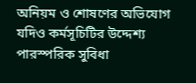অনিয়ম ও শোষণের অভিযোগ
যদিও কর্মসূচিটির উদ্দেশ্য পারস্পরিক সুবিধা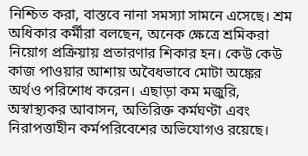নিশ্চিত করা, বাস্তবে নানা সমস্যা সামনে এসেছে। শ্রম অধিকার কর্মীরা বলছেন, অনেক ক্ষেত্রে শ্রমিকরা নিয়োগ প্রক্রিয়ায় প্রতারণার শিকার হন। কেউ কেউ কাজ পাওয়ার আশায় অবৈধভাবে মোটা অঙ্কের অর্থও পরিশোধ করেন। এছাড়া কম মজুরি, অস্বাস্থ্যকর আবাসন, অতিরিক্ত কর্মঘণ্টা এবং নিরাপত্তাহীন কর্মপরিবেশের অভিযোগও রয়েছে।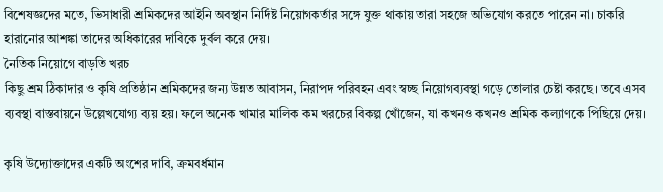বিশেষজ্ঞদের মতে, ভিসাধারী শ্রমিকদের আইনি অবস্থান নির্দিষ্ট নিয়োগকর্তার সঙ্গে যুক্ত থাকায় তারা সহজে অভিযোগ করতে পারেন না। চাকরি হারানোর আশঙ্কা তাদের অধিকারের দাবিকে দুর্বল করে দেয়।
নৈতিক নিয়োগে বাড়তি খরচ
কিছু শ্রম ঠিকাদার ও কৃষি প্রতিষ্ঠান শ্রমিকদের জন্য উন্নত আবাসন, নিরাপদ পরিবহন এবং স্বচ্ছ নিয়োগব্যবস্থা গড়ে তোলার চেষ্টা করছে। তবে এসব ব্যবস্থা বাস্তবায়নে উল্লেখযোগ্য ব্যয় হয়। ফলে অনেক খামার মালিক কম খরচের বিকল্প খোঁজেন, যা কখনও কখনও শ্রমিক কল্যাণকে পিছিয়ে দেয়।

কৃষি উদ্যোক্তাদের একটি অংশের দাবি, ক্রমবর্ধমান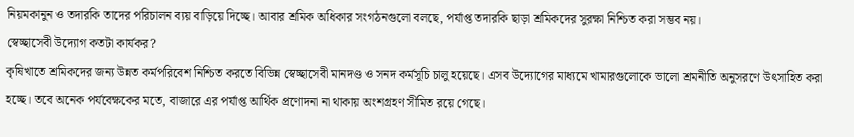নিয়মকানুন ও তদারকি তাদের পরিচালন ব্যয় বাড়িয়ে দিচ্ছে। আবার শ্রমিক অধিকার সংগঠনগুলো বলছে, পর্যাপ্ত তদারকি ছাড়া শ্রমিকদের সুরক্ষা নিশ্চিত করা সম্ভব নয়।
স্বেচ্ছাসেবী উদ্যোগ কতটা কার্যকর?
কৃষিখাতে শ্রমিকদের জন্য উন্নত কর্মপরিবেশ নিশ্চিত করতে বিভিন্ন স্বেচ্ছাসেবী মানদণ্ড ও সনদ কর্মসূচি চালু হয়েছে। এসব উদ্যোগের মাধ্যমে খামারগুলোকে ভালো শ্রমনীতি অনুসরণে উৎসাহিত করা হচ্ছে। তবে অনেক পর্যবেক্ষকের মতে, বাজারে এর পর্যাপ্ত আর্থিক প্রণোদনা না থাকায় অংশগ্রহণ সীমিত রয়ে গেছে।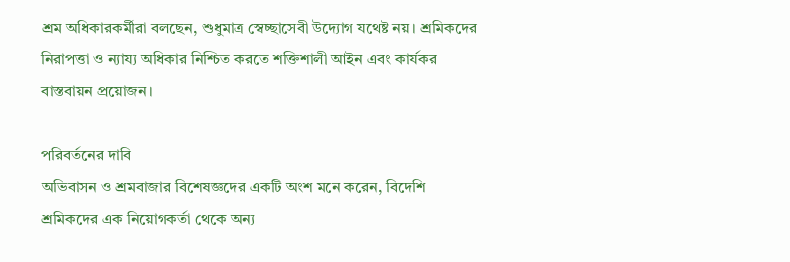শ্রম অধিকারকর্মীরা বলছেন, শুধুমাত্র স্বেচ্ছাসেবী উদ্যোগ যথেষ্ট নয়। শ্রমিকদের নিরাপত্তা ও ন্যায্য অধিকার নিশ্চিত করতে শক্তিশালী আইন এবং কার্যকর বাস্তবায়ন প্রয়োজন।

পরিবর্তনের দাবি
অভিবাসন ও শ্রমবাজার বিশেষজ্ঞদের একটি অংশ মনে করেন, বিদেশি শ্রমিকদের এক নিয়োগকর্তা থেকে অন্য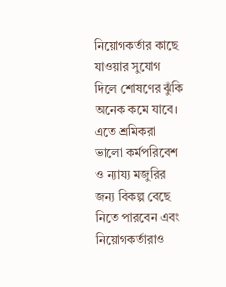নিয়োগকর্তার কাছে যাওয়ার সুযোগ দিলে শোষণের ঝুঁকি অনেক কমে যাবে। এতে শ্রমিকরা ভালো কর্মপরিবেশ ও ন্যায্য মজুরির জন্য বিকল্প বেছে নিতে পারবেন এবং নিয়োগকর্তারাও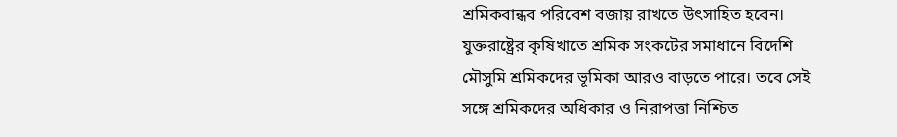শ্রমিকবান্ধব পরিবেশ বজায় রাখতে উৎসাহিত হবেন।
যুক্তরাষ্ট্রের কৃষিখাতে শ্রমিক সংকটের সমাধানে বিদেশি মৌসুমি শ্রমিকদের ভূমিকা আরও বাড়তে পারে। তবে সেই সঙ্গে শ্রমিকদের অধিকার ও নিরাপত্তা নিশ্চিত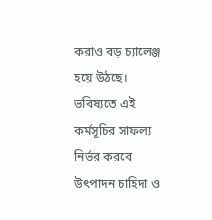করাও বড় চ্যালেঞ্জ হয়ে উঠছে। ভবিষ্যতে এই কর্মসূচির সাফল্য নির্ভর করবে উৎপাদন চাহিদা ও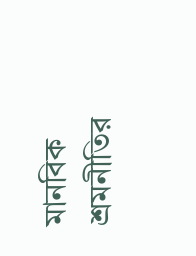মানবিক শ্রমনীতির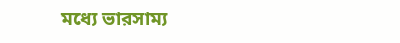মধ্যে ভারসাম্য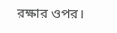রক্ষার ওপর।